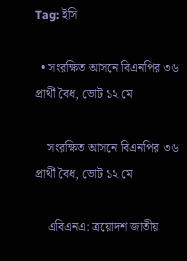Tag: ইসি

  • সংরক্ষিত আসনে বিএনপির ৩৬ প্রার্থী বৈধ, ভোট ১২ মে

    সংরক্ষিত আসনে বিএনপির ৩৬ প্রার্থী বৈধ, ভোট ১২ মে

    এবিএনএ: ত্রয়োদশ জাতীয়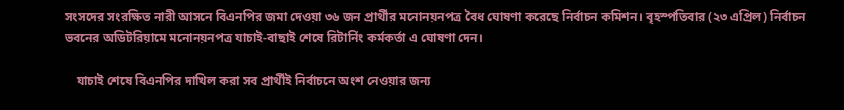সংসদের সংরক্ষিত নারী আসনে বিএনপির জমা দেওয়া ৩৬ জন প্রার্থীর মনোনয়নপত্র বৈধ ঘোষণা করেছে নির্বাচন কমিশন। বৃহস্পতিবার (২৩ এপ্রিল) নির্বাচন ভবনের অডিটরিয়ামে মনোনয়নপত্র যাচাই-বাছাই শেষে রিটার্নিং কর্মকর্তা এ ঘোষণা দেন।

    যাচাই শেষে বিএনপির দাখিল করা সব প্রার্থীই নির্বাচনে অংশ নেওয়ার জন্য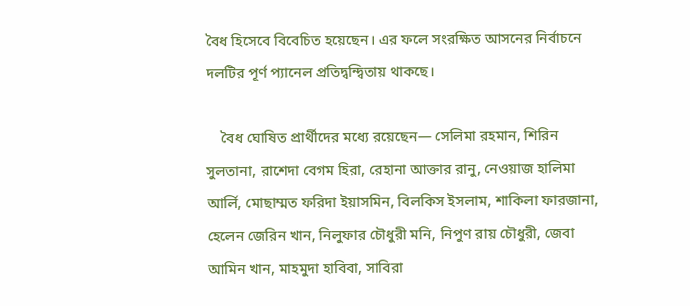বৈধ হিসেবে বিবেচিত হয়েছেন। এর ফলে সংরক্ষিত আসনের নির্বাচনে দলটির পূর্ণ প্যানেল প্রতিদ্বন্দ্বিতায় থাকছে।

    বৈধ ঘোষিত প্রার্থীদের মধ্যে রয়েছেন— সেলিমা রহমান, শিরিন সুলতানা, রাশেদা বেগম হিরা, রেহানা আক্তার রানু, নেওয়াজ হালিমা আর্লি, মোছাম্মত ফরিদা ইয়াসমিন, বিলকিস ইসলাম, শাকিলা ফারজানা, হেলেন জেরিন খান, নিলুফার চৌধুরী মনি, নিপুণ রায় চৌধুরী, জেবা আমিন খান, মাহমুদা হাবিবা, সাবিরা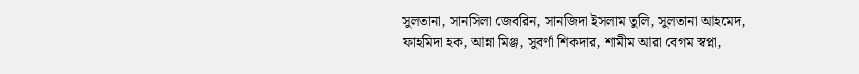সুলতানা, সানসিলা জেবরিন, সানজিদা ইসলাম তুলি, সুলতানা আহমেদ, ফাহমিদা হক, আন্না মিঞ্জ, সুবর্ণা শিকদার, শামীম আরা বেগম স্বপ্না,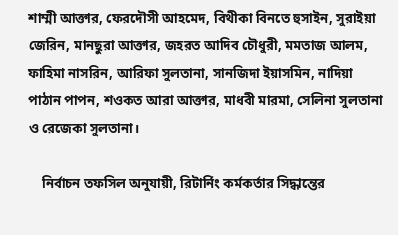শাম্মী আক্তার, ফেরদৌসী আহমেদ, বিথীকা বিনতে হুসাইন, সুরাইয়া জেরিন, মানছুরা আক্তার, জহরত আদিব চৌধুরী, মমতাজ আলম, ফাহিমা নাসরিন, আরিফা সুলতানা, সানজিদা ইয়াসমিন, নাদিয়া পাঠান পাপন, শওকত আরা আক্তার, মাধবী মারমা, সেলিনা সুলতানা ও রেজেকা সুলতানা।

    নির্বাচন তফসিল অনুযায়ী, রিটার্নিং কর্মকর্তার সিদ্ধান্তের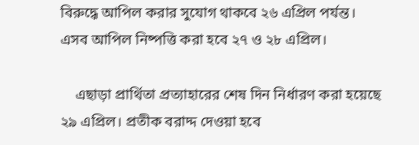বিরুদ্ধে আপিল করার সুযোগ থাকবে ২৬ এপ্রিল পর্যন্ত। এসব আপিল নিষ্পত্তি করা হবে ২৭ ও ২৮ এপ্রিল।

    এছাড়া প্রার্থিতা প্রত্যাহারের শেষ দিন নির্ধারণ করা হয়েছে ২৯ এপ্রিল। প্রতীক বরাদ্দ দেওয়া হবে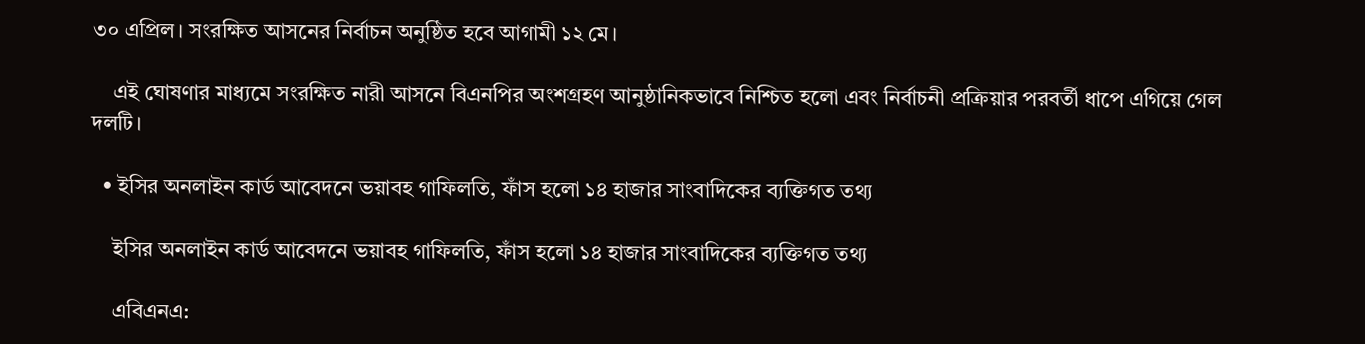৩০ এপ্রিল। সংরক্ষিত আসনের নির্বাচন অনুষ্ঠিত হবে আগামী ১২ মে।

    এই ঘোষণার মাধ্যমে সংরক্ষিত নারী আসনে বিএনপির অংশগ্রহণ আনুষ্ঠানিকভাবে নিশ্চিত হলো এবং নির্বাচনী প্রক্রিয়ার পরবর্তী ধাপে এগিয়ে গেল দলটি।

  • ইসির অনলাইন কার্ড আবেদনে ভয়াবহ গাফিলতি, ফাঁস হলো ১৪ হাজার সাংবাদিকের ব্যক্তিগত তথ্য

    ইসির অনলাইন কার্ড আবেদনে ভয়াবহ গাফিলতি, ফাঁস হলো ১৪ হাজার সাংবাদিকের ব্যক্তিগত তথ্য

    এবিএনএ: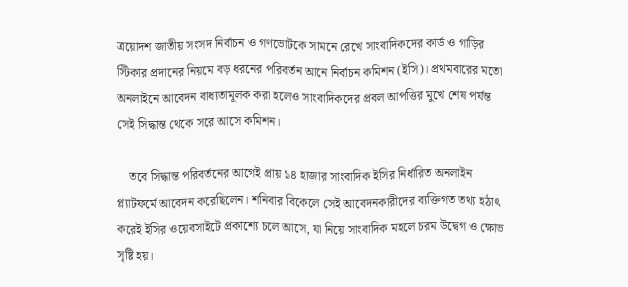ত্রয়োদশ জাতীয় সংসদ নির্বাচন ও গণভোটকে সামনে রেখে সাংবাদিকদের কার্ড ও গাড়ির স্টিকার প্রদানের নিয়মে বড় ধরনের পরিবর্তন আনে নির্বাচন কমিশন (ইসি)। প্রথমবারের মতো অনলাইনে আবেদন বাধ্যতামূলক করা হলেও সাংবাদিকদের প্রবল আপত্তির মুখে শেষ পর্যন্ত সেই সিদ্ধান্ত থেকে সরে আসে কমিশন।

    তবে সিদ্ধান্ত পরিবর্তনের আগেই প্রায় ১৪ হাজার সাংবাদিক ইসির নির্ধারিত অনলাইন প্ল্যাটফর্মে আবেদন করেছিলেন। শনিবার বিকেলে সেই আবেদনকারীদের ব্যক্তিগত তথ্য হঠাৎ করেই ইসির ওয়েবসাইটে প্রকাশ্যে চলে আসে, যা নিয়ে সাংবাদিক মহলে চরম উদ্বেগ ও ক্ষোভ সৃষ্টি হয়।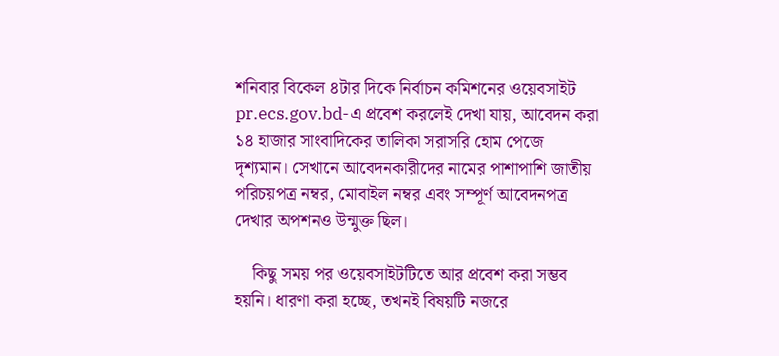শনিবার বিকেল ৪টার দিকে নির্বাচন কমিশনের ওয়েবসাইট pr.ecs.gov.bd-এ প্রবেশ করলেই দেখা যায়, আবেদন করা ১৪ হাজার সাংবাদিকের তালিকা সরাসরি হোম পেজে দৃশ্যমান। সেখানে আবেদনকারীদের নামের পাশাপাশি জাতীয় পরিচয়পত্র নম্বর, মোবাইল নম্বর এবং সম্পূর্ণ আবেদনপত্র দেখার অপশনও উন্মুক্ত ছিল।

    কিছু সময় পর ওয়েবসাইটটিতে আর প্রবেশ করা সম্ভব হয়নি। ধারণা করা হচ্ছে, তখনই বিষয়টি নজরে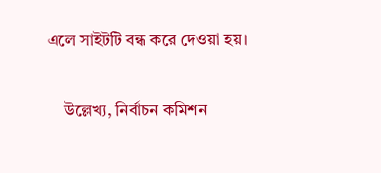এলে সাইটটি বন্ধ করে দেওয়া হয়।

    উল্লেখ্য, নির্বাচন কমিশন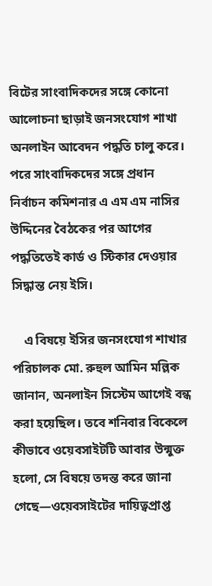বিটের সাংবাদিকদের সঙ্গে কোনো আলোচনা ছাড়াই জনসংযোগ শাখা অনলাইন আবেদন পদ্ধতি চালু করে। পরে সাংবাদিকদের সঙ্গে প্রধান নির্বাচন কমিশনার এ এম এম নাসির উদ্দিনের বৈঠকের পর আগের পদ্ধতিতেই কার্ড ও স্টিকার দেওয়ার সিদ্ধান্ত নেয় ইসি।

    এ বিষয়ে ইসির জনসংযোগ শাখার পরিচালক মো. রুহুল আমিন মল্লিক জানান, অনলাইন সিস্টেম আগেই বন্ধ করা হয়েছিল। তবে শনিবার বিকেলে কীভাবে ওয়েবসাইটটি আবার উন্মুক্ত হলো, সে বিষয়ে তদন্ত করে জানা গেছে—ওয়েবসাইটের দায়িত্বপ্রাপ্ত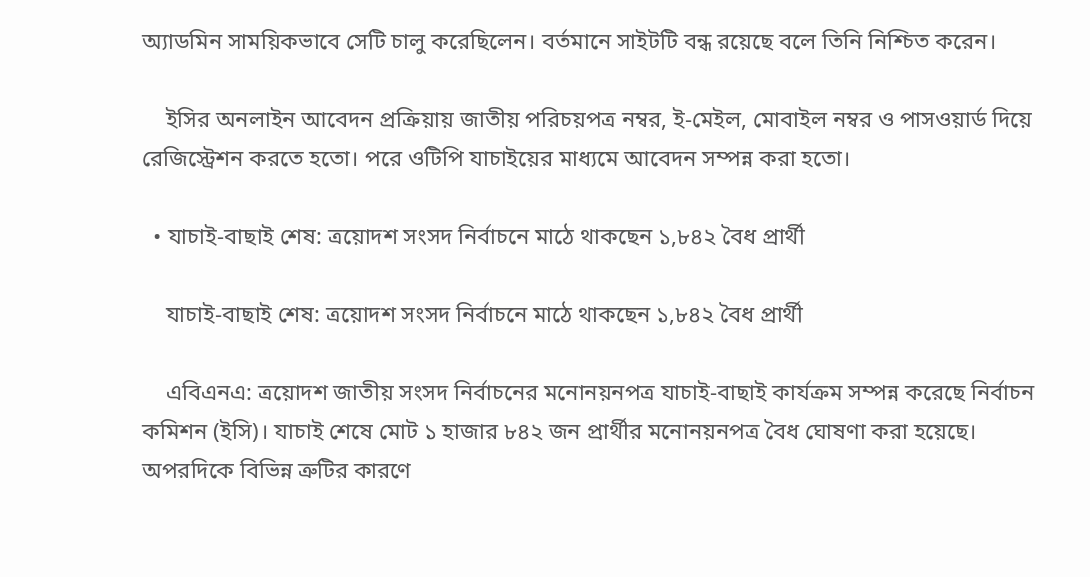অ্যাডমিন সাময়িকভাবে সেটি চালু করেছিলেন। বর্তমানে সাইটটি বন্ধ রয়েছে বলে তিনি নিশ্চিত করেন।

    ইসির অনলাইন আবেদন প্রক্রিয়ায় জাতীয় পরিচয়পত্র নম্বর, ই-মেইল, মোবাইল নম্বর ও পাসওয়ার্ড দিয়ে রেজিস্ট্রেশন করতে হতো। পরে ওটিপি যাচাইয়ের মাধ্যমে আবেদন সম্পন্ন করা হতো।

  • যাচাই-বাছাই শেষ: ত্রয়োদশ সংসদ নির্বাচনে মাঠে থাকছেন ১,৮৪২ বৈধ প্রার্থী

    যাচাই-বাছাই শেষ: ত্রয়োদশ সংসদ নির্বাচনে মাঠে থাকছেন ১,৮৪২ বৈধ প্রার্থী

    এবিএনএ: ত্রয়োদশ জাতীয় সংসদ নির্বাচনের মনোনয়নপত্র যাচাই-বাছাই কার্যক্রম সম্পন্ন করেছে নির্বাচন কমিশন (ইসি)। যাচাই শেষে মোট ১ হাজার ৮৪২ জন প্রার্থীর মনোনয়নপত্র বৈধ ঘোষণা করা হয়েছে। অপরদিকে বিভিন্ন ত্রুটির কারণে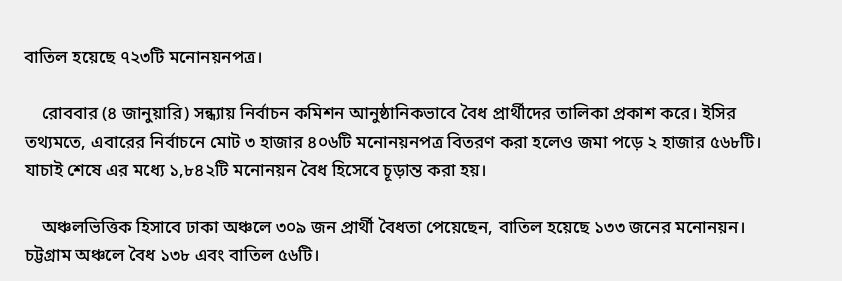বাতিল হয়েছে ৭২৩টি মনোনয়নপত্র।

    রোববার (৪ জানুয়ারি) সন্ধ্যায় নির্বাচন কমিশন আনুষ্ঠানিকভাবে বৈধ প্রার্থীদের তালিকা প্রকাশ করে। ইসির তথ্যমতে, এবারের নির্বাচনে মোট ৩ হাজার ৪০৬টি মনোনয়নপত্র বিতরণ করা হলেও জমা পড়ে ২ হাজার ৫৬৮টি। যাচাই শেষে এর মধ্যে ১,৮৪২টি মনোনয়ন বৈধ হিসেবে চূড়ান্ত করা হয়।

    অঞ্চলভিত্তিক হিসাবে ঢাকা অঞ্চলে ৩০৯ জন প্রার্থী বৈধতা পেয়েছেন, বাতিল হয়েছে ১৩৩ জনের মনোনয়ন। চট্টগ্রাম অঞ্চলে বৈধ ১৩৮ এবং বাতিল ৫৬টি।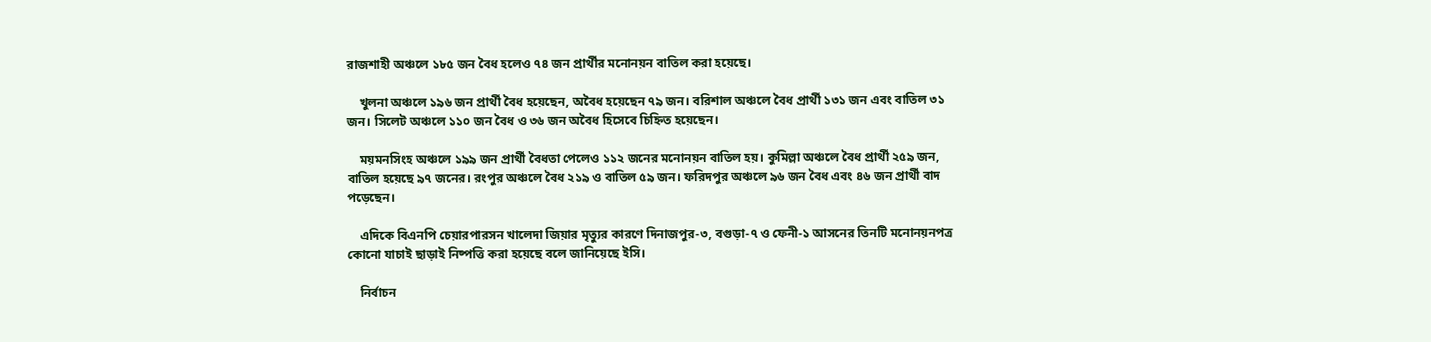রাজশাহী অঞ্চলে ১৮৫ জন বৈধ হলেও ৭৪ জন প্রার্থীর মনোনয়ন বাতিল করা হয়েছে।

    খুলনা অঞ্চলে ১৯৬ জন প্রার্থী বৈধ হয়েছেন, অবৈধ হয়েছেন ৭৯ জন। বরিশাল অঞ্চলে বৈধ প্রার্থী ১৩১ জন এবং বাতিল ৩১ জন। সিলেট অঞ্চলে ১১০ জন বৈধ ও ৩৬ জন অবৈধ হিসেবে চিহ্নিত হয়েছেন।

    ময়মনসিংহ অঞ্চলে ১৯৯ জন প্রার্থী বৈধতা পেলেও ১১২ জনের মনোনয়ন বাতিল হয়। কুমিল্লা অঞ্চলে বৈধ প্রার্থী ২৫৯ জন, বাতিল হয়েছে ৯৭ জনের। রংপুর অঞ্চলে বৈধ ২১৯ ও বাতিল ৫৯ জন। ফরিদপুর অঞ্চলে ৯৬ জন বৈধ এবং ৪৬ জন প্রার্থী বাদ পড়েছেন।

    এদিকে বিএনপি চেয়ারপারসন খালেদা জিয়ার মৃত্যুর কারণে দিনাজপুর-৩, বগুড়া-৭ ও ফেনী-১ আসনের তিনটি মনোনয়নপত্র কোনো যাচাই ছাড়াই নিষ্পত্তি করা হয়েছে বলে জানিয়েছে ইসি।

    নির্বাচন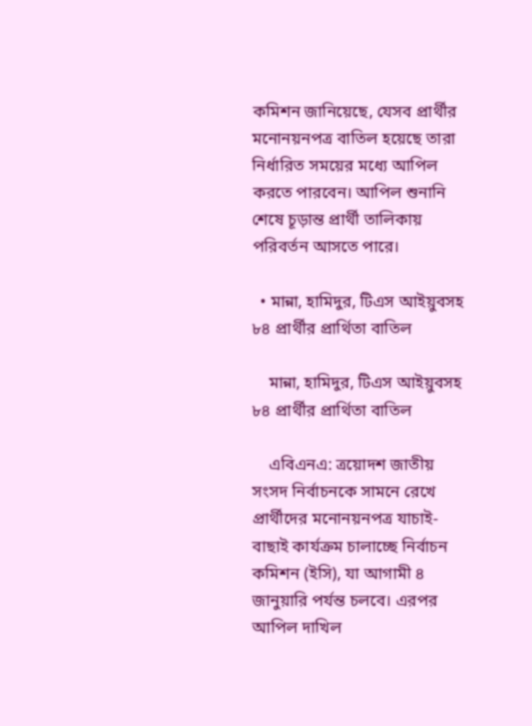কমিশন জানিয়েছে, যেসব প্রার্থীর মনোনয়নপত্র বাতিল হয়েছে তারা নির্ধারিত সময়ের মধ্যে আপিল করতে পারবেন। আপিল শুনানি শেষে চূড়ান্ত প্রার্থী তালিকায় পরিবর্তন আসতে পারে।

  • মান্না, হামিদুর, টিএস আইয়ুবসহ ৮৪ প্রার্থীর প্রার্থিতা বাতিল

    মান্না, হামিদুর, টিএস আইয়ুবসহ ৮৪ প্রার্থীর প্রার্থিতা বাতিল

    এবিএনএ: ত্রয়োদশ জাতীয় সংসদ নির্বাচনকে সামনে রেখে প্রার্থীদের মনোনয়নপত্র যাচাই-বাছাই কার্যক্রম চালাচ্ছে নির্বাচন কমিশন (ইসি), যা আগামী ৪ জানুয়ারি পর্যন্ত চলবে। এরপর আপিল দাখিল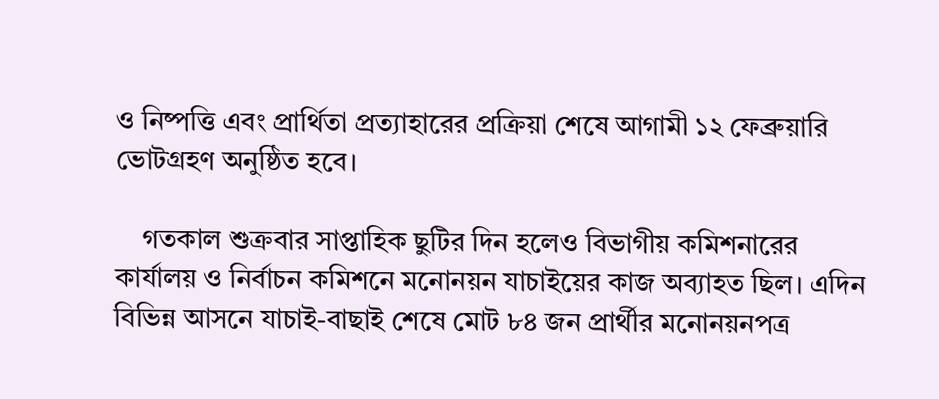ও নিষ্পত্তি এবং প্রার্থিতা প্রত্যাহারের প্রক্রিয়া শেষে আগামী ১২ ফেব্রুয়ারি ভোটগ্রহণ অনুষ্ঠিত হবে।

    গতকাল শুক্রবার সাপ্তাহিক ছুটির দিন হলেও বিভাগীয় কমিশনারের কার্যালয় ও নির্বাচন কমিশনে মনোনয়ন যাচাইয়ের কাজ অব্যাহত ছিল। এদিন বিভিন্ন আসনে যাচাই-বাছাই শেষে মোট ৮৪ জন প্রার্থীর মনোনয়নপত্র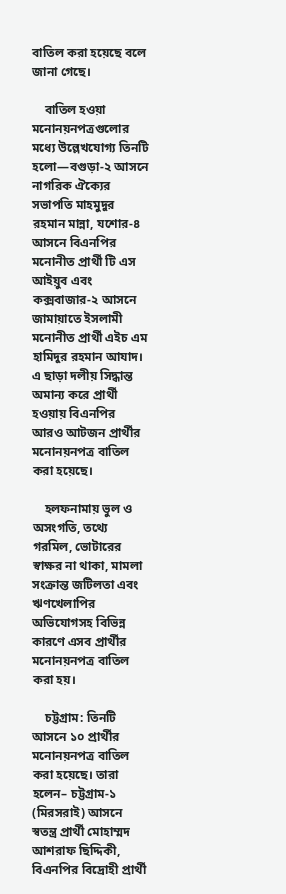বাতিল করা হয়েছে বলে জানা গেছে।

    বাতিল হওয়া মনোনয়নপত্রগুলোর মধ্যে উল্লেখযোগ্য তিনটি হলো—বগুড়া-২ আসনে নাগরিক ঐক্যের সভাপতি মাহমুদুর রহমান মান্না, যশোর-৪ আসনে বিএনপির মনোনীত প্রার্থী টি এস আইয়ুব এবং কক্সবাজার-২ আসনে জামায়াতে ইসলামী মনোনীত প্রার্থী এইচ এম হামিদুর রহমান আযাদ। এ ছাড়া দলীয় সিদ্ধান্ত অমান্য করে প্রার্থী হওয়ায় বিএনপির আরও আটজন প্রার্থীর মনোনয়নপত্র বাতিল করা হয়েছে।

    হলফনামায় ভুল ও অসংগতি, তথ্যে গরমিল, ভোটারের স্বাক্ষর না থাকা, মামলা সংক্রান্ত জটিলতা এবং ঋণখেলাপির অভিযোগসহ বিভিন্ন কারণে এসব প্রার্থীর মনোনয়নপত্র বাতিল করা হয়।

    চট্টগ্রাম: তিনটি আসনে ১০ প্রার্থীর মনোনয়নপত্র বাতিল করা হয়েছে। তারা হলেন– চট্টগ্রাম-১ (মিরসরাই) আসনে স্বতন্ত্র প্রার্থী মোহাম্মদ আশরাফ ছিদ্দিকী, বিএনপির বিদ্রোহী প্রার্থী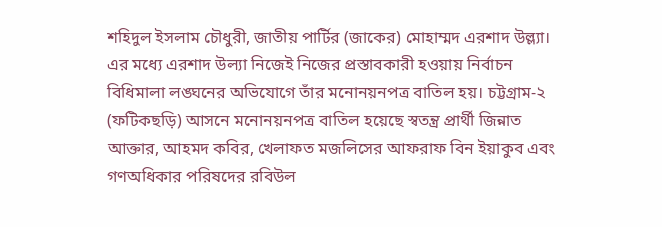শহিদুল ইসলাম চৌধুরী, জাতীয় পার্টির (জাকের) মোহাম্মদ এরশাদ উল্ল্যা। এর মধ্যে এরশাদ উল্যা নিজেই নিজের প্রস্তাবকারী হওয়ায় নির্বাচন বিধিমালা লঙ্ঘনের অভিযোগে তাঁর মনোনয়নপত্র বাতিল হয়। চট্টগ্রাম-২ (ফটিকছড়ি) আসনে মনোনয়নপত্র বাতিল হয়েছে স্বতন্ত্র প্রার্থী জিন্নাত আক্তার, আহমদ কবির, খেলাফত মজলিসের আফরাফ বিন ইয়াকুব এবং গণঅধিকার পরিষদের রবিউল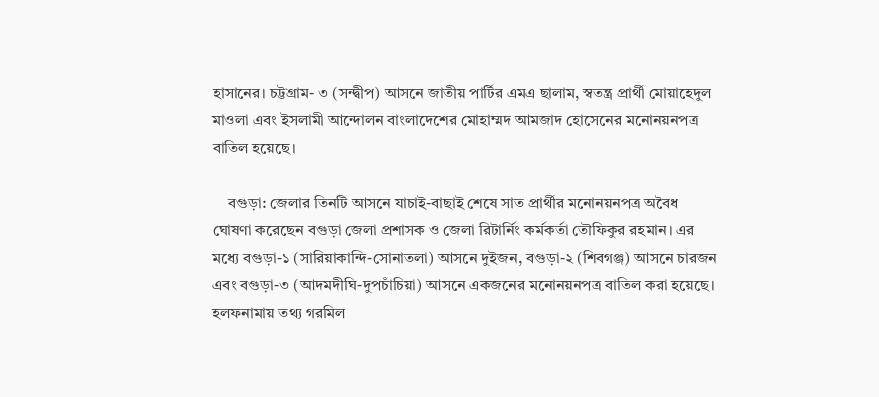হাসানের। চট্টগ্রাম- ৩ (সন্দ্বীপ) আসনে জাতীয় পার্টির এমএ ছালাম, স্বতন্ত্র প্রার্থী মোয়াহেদুল মাওলা এবং ইসলামী আন্দোলন বাংলাদেশের মোহাম্মদ আমজাদ হোসেনের মনোনয়নপত্র বাতিল হয়েছে।

    বগুড়া: জেলার তিনটি আসনে যাচাই-বাছাই শেষে সাত প্রার্থীর মনোনয়নপত্র অবৈধ ঘোষণা করেছেন বগুড়া জেলা প্রশাসক ও জেলা রিটার্নিং কর্মকর্তা তৌফিকুর রহমান। এর মধ্যে বগুড়া-১ (সারিয়াকান্দি-সোনাতলা) আসনে দুইজন, বগুড়া-২ (শিবগঞ্জ) আসনে চারজন এবং বগুড়া-৩ (আদমদীঘি-দুপচাঁচিয়া) আসনে একজনের মনোনয়নপত্র বাতিল করা হয়েছে। হলফনামায় তথ্য গরমিল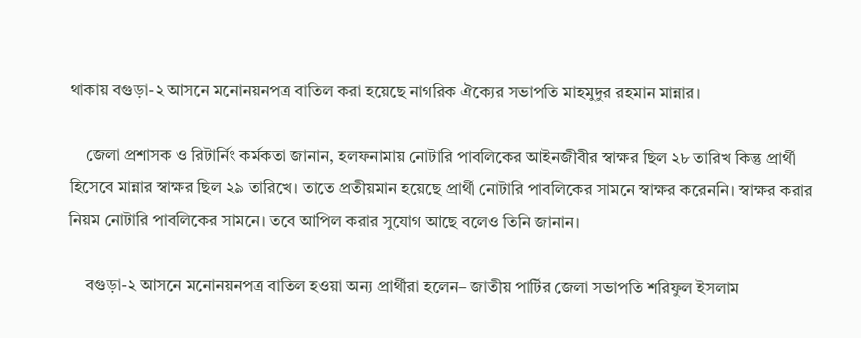থাকায় বগুড়া-২ আসনে মনোনয়নপত্র বাতিল করা হয়েছে নাগরিক ঐক্যের সভাপতি মাহমুদুর রহমান মান্নার।

    জেলা প্রশাসক ও রিটার্নিং কর্মকতা জানান, হলফনামায় নোটারি পাবলিকের আইনজীবীর স্বাক্ষর ছিল ২৮ তারিখ কিন্তু প্রার্থী হিসেবে মান্নার স্বাক্ষর ছিল ২৯ তারিখে। তাতে প্রতীয়মান হয়েছে প্রার্থী নোটারি পাবলিকের সামনে স্বাক্ষর করেননি। স্বাক্ষর করার নিয়ম নোটারি পাবলিকের সামনে। তবে ‌আপিল করার সুযোগ আছে বলেও তিনি জানান।

    বগুড়া-২ আসনে মনোনয়নপত্র বাতিল হওয়া অন্য প্রার্থীরা হলেন– জাতীয় পার্টির জেলা সভাপতি শরিফুল ইসলাম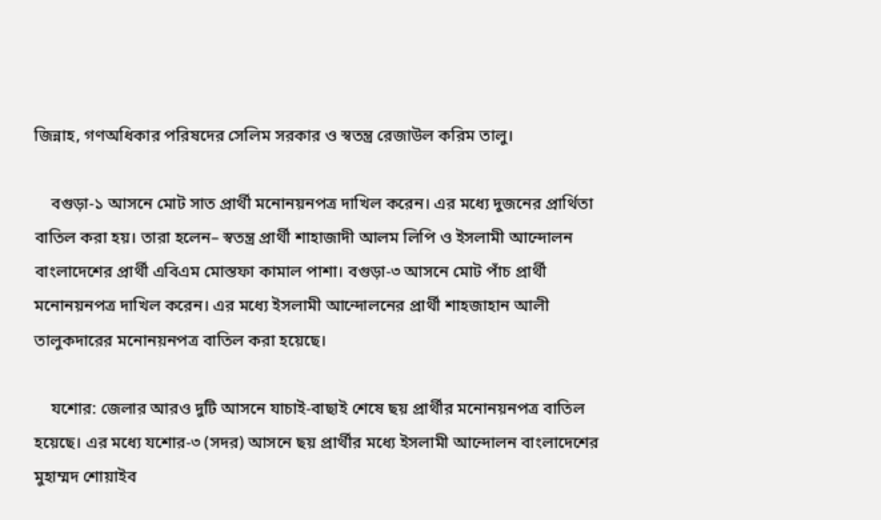জিন্নাহ, গণঅধিকার পরিষদের সেলিম সরকার ও স্বতন্ত্র রেজাউল করিম তালু।

    বগুড়া-১ আসনে মোট সাত প্রার্থী মনোনয়নপত্র দাখিল করেন। এর মধ্যে দুজনের প্রার্থিতা বাতিল করা হয়। তারা হলেন– স্বতন্ত্র প্রার্থী শাহাজাদী আলম লিপি ও ইসলামী আন্দোলন বাংলাদেশের প্রার্থী এবিএম মোস্তফা কামাল পাশা। বগুড়া-৩ আসনে মোট পাঁচ প্রার্থী মনোনয়নপত্র দাখিল করেন। এর মধ্যে ইসলামী আন্দোলনের প্রার্থী শাহজাহান আলী তালুকদারের মনোনয়নপত্র বাতিল করা হয়েছে।

    যশোর: জেলার আরও দুটি আসনে যাচাই-বাছাই শেষে ছয় প্রার্থীর মনোনয়নপত্র বাতিল হয়েছে। এর মধ্যে যশোর-৩ (সদর) আসনে ছয় প্রার্থীর মধ্যে ইসলামী আন্দোলন বাংলাদেশের মুহাম্মদ শোয়াইব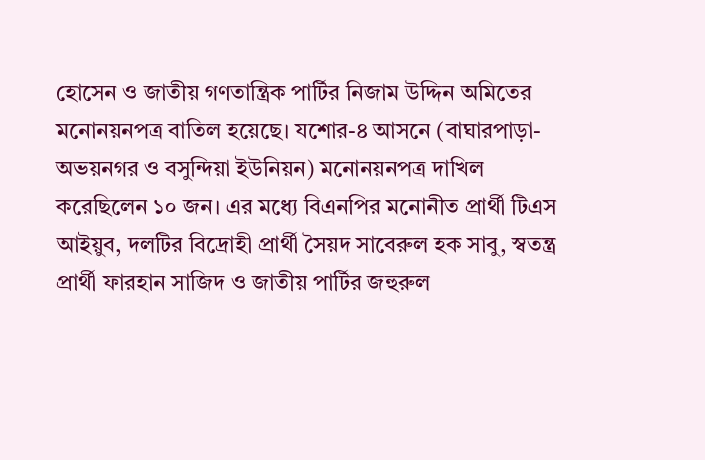হোসেন ও জাতীয় গণতান্ত্রিক পার্টির নিজাম উদ্দিন অমিতের মনোনয়নপত্র বাতিল হয়েছে। যশোর-৪ আসনে (বাঘারপাড়া-অভয়নগর ও বসুন্দিয়া ইউনিয়ন) মনোনয়নপত্র দাখিল করেছিলেন ১০ জন। এর মধ্যে বিএনপির মনোনীত প্রার্থী টিএস আইয়ুব, দলটির বিদ্রোহী প্রার্থী সৈয়দ সাবেরুল হক সাবু, স্বতন্ত্র প্রার্থী ফারহান সাজিদ ও জাতীয় পার্টির জহুরুল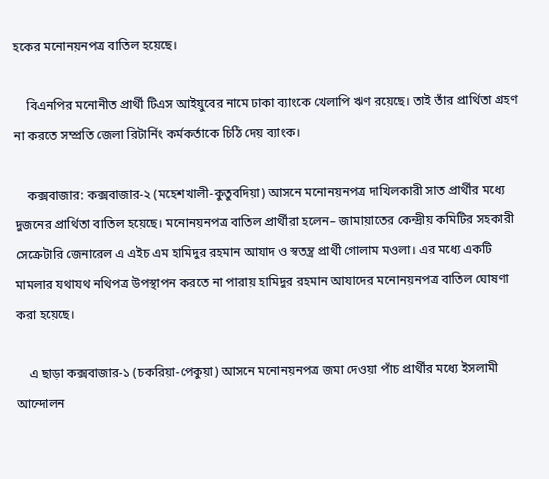হকের মনোনয়নপত্র বাতিল হয়েছে।

    বিএনপির মনোনীত প্রার্থী টিএস আইয়ুবের নামে ঢাকা ব্যাংকে খেলাপি ঋণ রয়েছে। তাই তাঁর প্রার্থিতা গ্রহণ না করতে সম্প্রতি জেলা রিটার্নিং কর্মকর্তাকে চিঠি দেয় ব্যাংক।

    কক্সবাজার: কক্সবাজার-২ (মহেশখালী-কুতুবদিয়া) আসনে মনোনয়নপত্র দাখিলকারী সাত প্রার্থীর মধ্যে দুজনের প্রার্থিতা বাতিল হয়েছে। মনোনয়নপত্র বাতিল প্রার্থীরা হলেন– জামায়াতের কেন্দ্রীয় কমিটির সহকারী সেক্রেটারি জেনারেল এ এইচ এম হামিদুর রহমান আযাদ ও স্বতন্ত্র প্রার্থী গোলাম মওলা। এর মধ্যে একটি মামলার যথাযথ নথিপত্র উপস্থাপন করতে না পারায় হামিদুর রহমান আযাদের মনোনয়নপত্র বাতিল ঘোষণা করা হয়েছে।

    এ ছাড়া কক্সবাজার-১ (চকরিয়া-পেকুয়া) আসনে মনোনয়নপত্র জমা দেওয়া পাঁচ প্রার্থীর মধ্যে ইসলামী আন্দোলন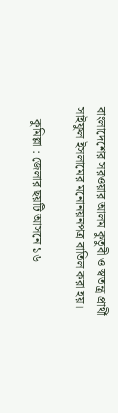বাংলাদেশের সরওয়ার আলম কুতুবী ও স্বতন্ত্র প্রার্থী সাইফুল ইসলামের মনোনয়নপত্র বাতিল করা হয়।

    কুমিল্লা : জেলার ছয়টি আসনে ১৬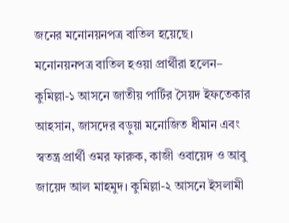জনের মনোনয়নপত্র বাতিল হয়েছে। মনোনয়নপত্র বাতিল হওয়া প্রার্থীরা হলেন– কুমিল্লা-১ আসনে জাতীয় পার্টির সৈয়দ ইফতেকার আহসান, জাসদের বড়ুয়া মনোজিত ধীমান এবং স্বতন্ত্র প্রার্থী ওমর ফারুক, কাজী ওবায়েদ ও আবু জায়েদ আল মাহমুদ। কুমিল্লা-২ আসনে ইসলামী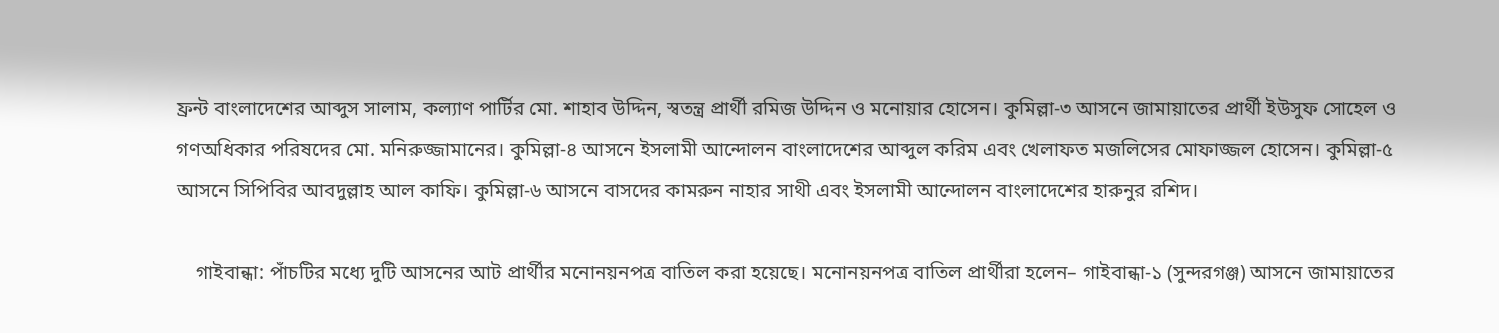ফ্রন্ট বাংলাদেশের আব্দুস সালাম, কল্যাণ পার্টির মো. শাহাব উদ্দিন, স্বতন্ত্র প্রার্থী রমিজ উদ্দিন ও মনোয়ার হোসেন। কুমিল্লা-৩ আসনে জামায়াতের প্রার্থী ইউসুফ সোহেল ও গণঅধিকার পরিষদের মো. মনিরুজ্জামানের। কুমিল্লা-৪ আসনে ইসলামী আন্দোলন বাংলাদেশের আব্দুল করিম এবং খেলাফত মজলিসের মোফাজ্জল হোসেন। কুমিল্লা-৫ আসনে সিপিবির আবদুল্লাহ আল কাফি। কুমিল্লা-৬ আসনে বাসদের কামরুন নাহার সাথী এবং ইসলামী আন্দোলন বাংলাদেশের হারুনুর রশিদ।

    গাইবান্ধা: পাঁচটির মধ্যে দুটি আসনের আট প্রার্থীর মনোনয়নপত্র বাতিল করা হয়েছে। মনোনয়নপত্র বাতিল প্রার্থীরা হলেন– গাইবান্ধা-১ (সুন্দরগঞ্জ) আসনে জামায়াতের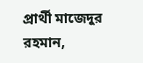প্রার্থী মাজেদুর রহমান,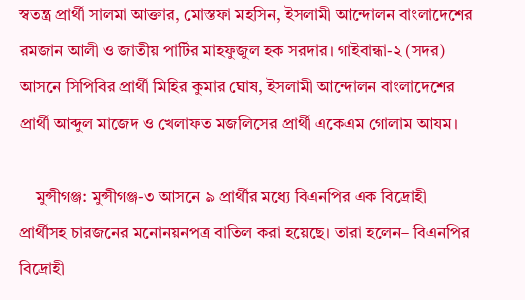স্বতন্ত্র প্রার্থী সালমা আক্তার, মোস্তফা মহসিন, ইসলামী আন্দোলন বাংলাদেশের রমজান আলী ও জাতীয় পার্টির মাহফুজুল হক সরদার। গাইবান্ধা-২ (সদর) আসনে সিপিবির প্রার্থী মিহির কুমার ঘোষ, ইসলামী আন্দোলন বাংলাদেশের প্রার্থী আব্দুল মাজেদ ও খেলাফত মজলিসের প্রার্থী একেএম গোলাম আযম।

    মুন্সীগঞ্জ: মুন্সীগঞ্জ-৩ আসনে ৯ প্রার্থীর মধ্যে বিএনপির এক বিদ্রোহী প্রার্থীসহ চারজনের মনোনয়নপত্র বাতিল করা হয়েছে। তারা হলেন– বিএনপির বিদ্রোহী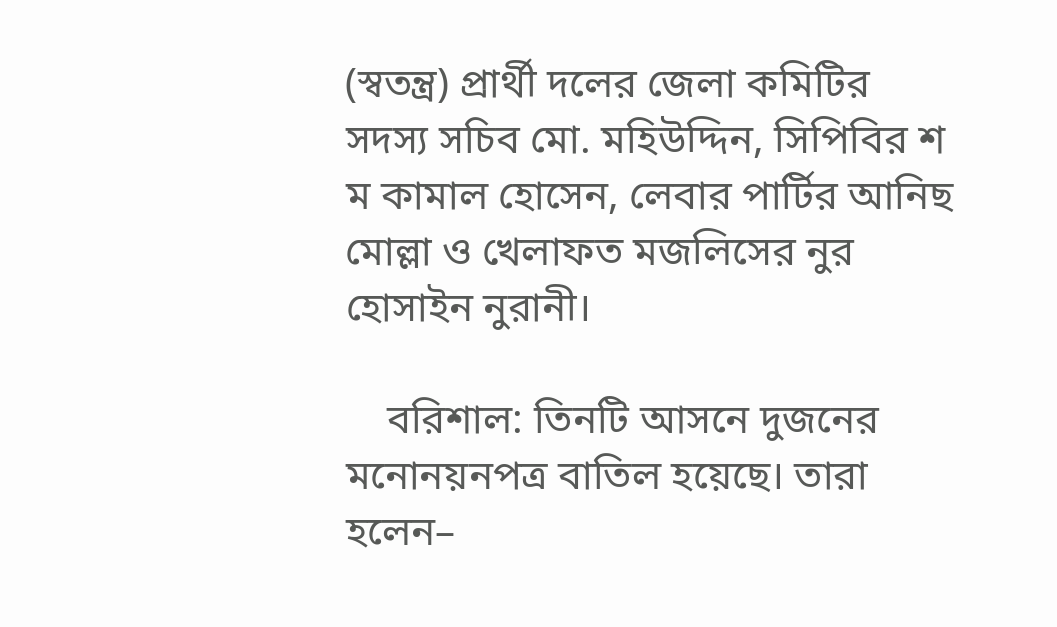(স্বতন্ত্র) প্রার্থী দলের জেলা কমিটির সদস্য সচিব মো. মহিউদ্দিন, সিপিবির শ ম কামাল হোসেন, লেবার পার্টির আনিছ মোল্লা ও খেলাফত মজলিসের নুর হোসাইন নুরানী।

    বরিশাল: তিনটি আসনে দুজনের মনোনয়নপত্র বাতিল হয়েছে। তারা হলেন–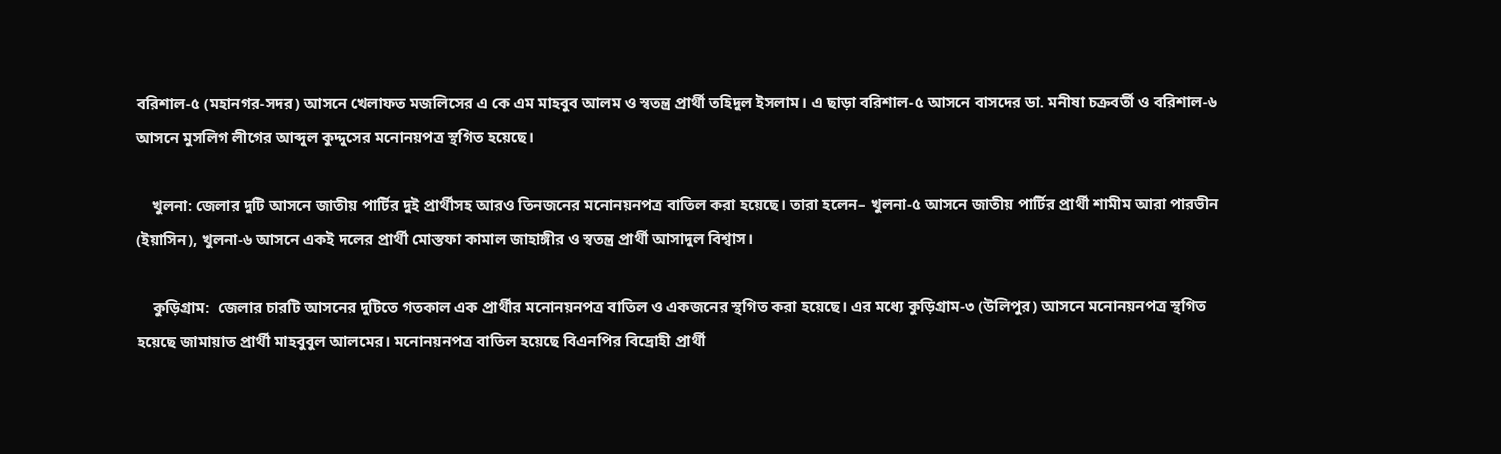বরিশাল-৫ (মহানগর-সদর) আসনে খেলাফত মজলিসের এ কে এম মাহবুব আলম ও স্বতন্ত্র প্রার্থী তহিদুল ইসলাম। এ ছাড়া বরিশাল-৫ আসনে বাসদের ডা. মনীষা চক্রবর্তী ও বরিশাল-৬ আসনে মুসলিগ লীগের আব্দুল কুদ্দুসের মনোনয়পত্র স্থগিত হয়েছে।

    খুলনা: জেলার দুটি আসনে জাতীয় পার্টির দুই প্রার্থীসহ আরও তিনজনের মনোনয়নপত্র বাতিল করা হয়েছে। তারা হলেন– খুলনা-৫ আসনে জাতীয় পার্টির প্রার্থী শামীম আরা পারভীন (ইয়াসিন), খুলনা-৬ আসনে একই দলের প্রার্থী মোস্তফা কামাল জাহাঙ্গীর ও স্বতন্ত্র প্রার্থী আসাদুল বিশ্বাস।

    কুড়িগ্রাম:  জেলার চারটি আসনের দুটিতে গতকাল এক প্রার্থীর মনোনয়নপত্র বাতিল ও একজনের স্থগিত করা হয়েছে। এর মধ্যে কুড়িগ্রাম-৩ (উলিপুর) আসনে মনোনয়নপত্র স্থগিত হয়েছে জামায়াত প্রার্থী মাহবুবুল আলমের। মনোনয়নপত্র বাতিল হয়েছে বিএনপির বিদ্রোহী প্রার্থী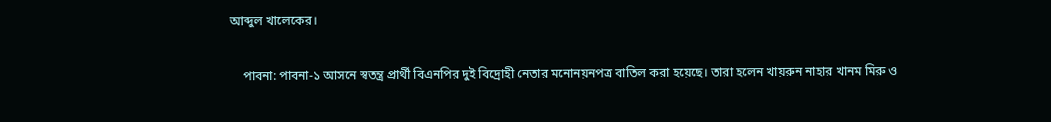আব্দুল খালেকের।

    পাবনা: পাবনা-১ আসনে স্বতন্ত্র প্রার্থী বিএনপির দুই বিদ্রোহী নেতার মনোনয়নপত্র বাতিল করা হয়েছে। তারা হলেন খায়রুন নাহার খানম মিরু ও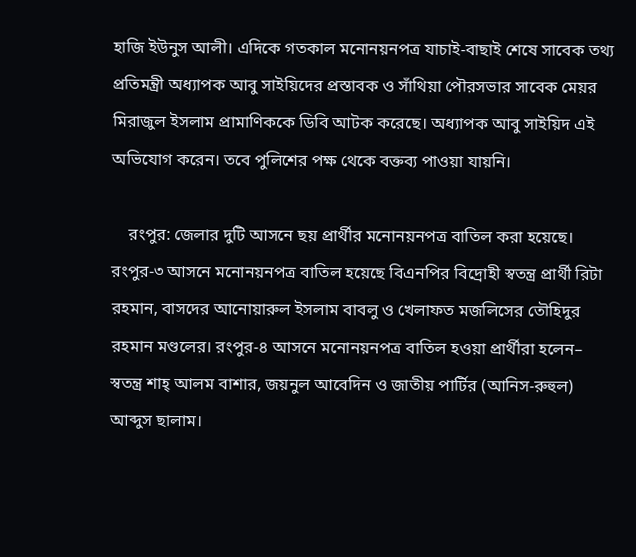হাজি ইউনুস আলী। এদিকে গতকাল মনোনয়নপত্র যাচাই-বাছাই শেষে সাবেক তথ্য প্রতিমন্ত্রী অধ্যাপক আবু সাইয়িদের প্রস্তাবক ও সাঁথিয়া পৌরসভার সাবেক মেয়র মিরাজুল ইসলাম প্রামাণিককে ডিবি আটক করেছে। অধ্যাপক আবু সাইয়িদ এই অভিযোগ করেন। তবে পুলিশের পক্ষ থেকে বক্তব্য পাওয়া যায়নি।

    রংপুর: জেলার দুটি আসনে ছয় প্রার্থীর মনোনয়নপত্র বাতিল করা হয়েছে। রংপুর-৩ আসনে মনোনয়নপত্র বাতিল হয়েছে বিএনপির বিদ্রোহী স্বতন্ত্র প্রার্থী রিটা রহমান, বাসদের আনোয়ারুল ইসলাম বাবলু ও খেলাফত মজলিসের তৌহিদুর রহমান মণ্ডলের। রংপুর-৪ আসনে মনোনয়নপত্র বাতিল হওয়া প্রার্থীরা হলেন– স্বতন্ত্র শাহ্‌ আলম বাশার, জয়নুল আবেদিন ও জাতীয় পার্টির (আনিস-রুহুল) আব্দুস ছালাম।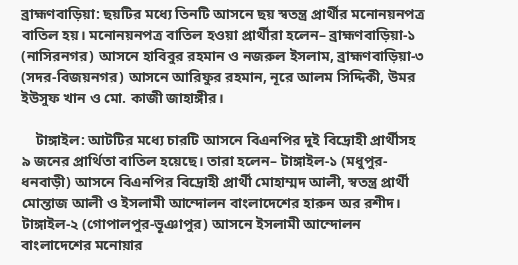ব্রাহ্মণবাড়িয়া: ছয়টির মধ্যে তিনটি আসনে ছয় স্বতন্ত্র প্রার্থীর মনোনয়নপত্র বাতিল হয়। মনোনয়নপত্র বাতিল হওয়া প্রার্থীরা হলেন– ব্রাহ্মণবাড়িয়া-১ (নাসিরনগর) আসনে হাবিবুর রহমান ও নজরুল ইসলাম, ব্রাহ্মণবাড়িয়া-৩ (সদর-বিজয়নগর) আসনে আরিফুর রহমান, নূরে আলম সিদ্দিকী, উমর ইউসুফ খান ও মো. কাজী জাহাঙ্গীর।

    টাঙ্গাইল: আটটির মধ্যে চারটি আসনে বিএনপির দুই বিদ্রোহী প্রার্থীসহ ৯ জনের প্রার্থিতা বাতিল হয়েছে। তারা হলেন– টাঙ্গাইল-১ (মধুপুর-ধনবাড়ী) আসনে বিএনপির বিদ্রোহী প্রার্থী মোহাম্মদ আলী, স্বতন্ত্র প্রার্থী মোন্তাজ আলী ও ইসলামী আন্দোলন বাংলাদেশের হারুন অর রশীদ। টাঙ্গাইল-২ (গোপালপুর-ভূঞাপুর) আসনে ইসলামী আন্দোলন বাংলাদেশের মনোয়ার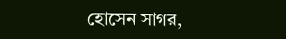হোসেন সাগর,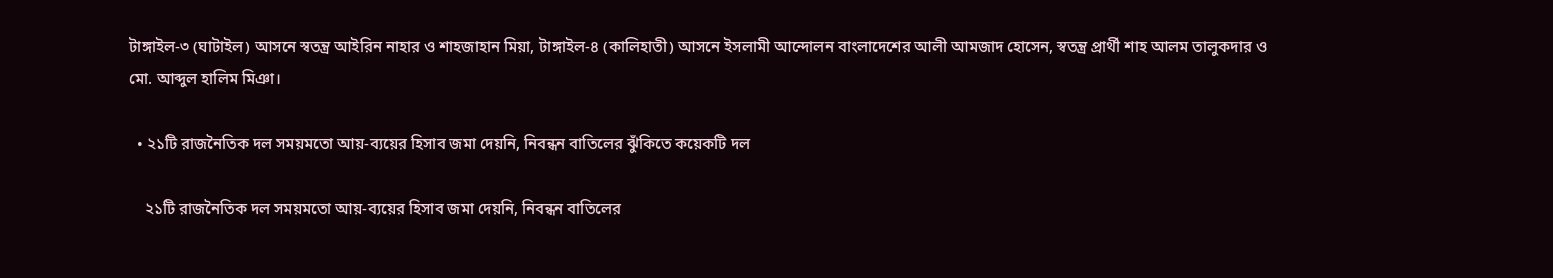টাঙ্গাইল-৩ (ঘাটাইল) আসনে স্বতন্ত্র আইরিন নাহার ও শাহজাহান মিয়া, টাঙ্গাইল-৪ (কালিহাতী) আসনে ইসলামী আন্দোলন বাংলাদেশের আলী আমজাদ হোসেন, স্বতন্ত্র প্রার্থী শাহ আলম তালুকদার ও মো. আব্দুল হালিম মিঞা।

  • ২১টি রাজনৈতিক দল সময়মতো আয়-ব্যয়ের হিসাব জমা দেয়নি, নিবন্ধন বাতিলের ঝুঁকিতে কয়েকটি দল

    ২১টি রাজনৈতিক দল সময়মতো আয়-ব্যয়ের হিসাব জমা দেয়নি, নিবন্ধন বাতিলের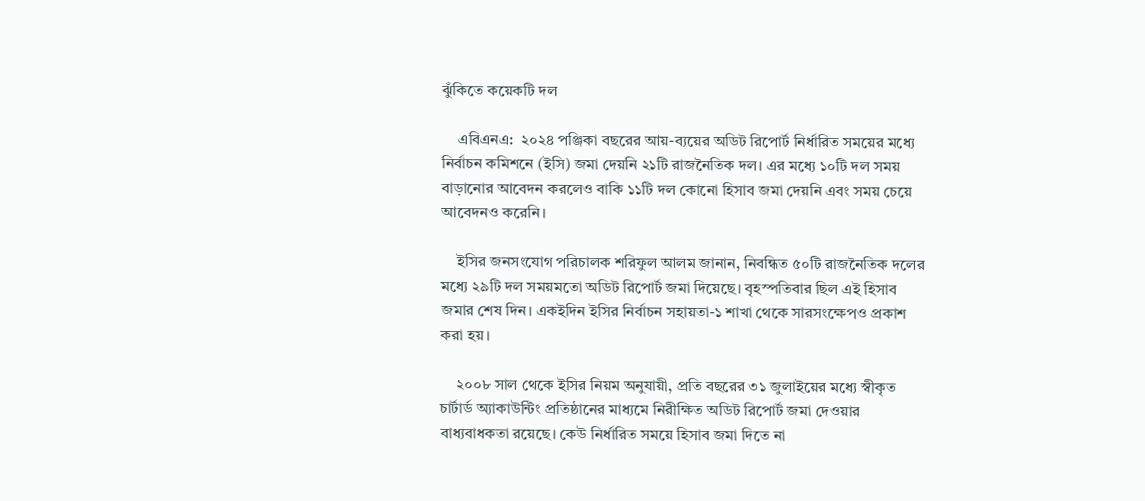ঝুঁকিতে কয়েকটি দল

    এবিএনএ:  ২০২৪ পঞ্জিকা বছরের আয়-ব্যয়ের অডিট রিপোর্ট নির্ধারিত সময়ের মধ্যে নির্বাচন কমিশনে (ইসি) জমা দেয়নি ২১টি রাজনৈতিক দল। এর মধ্যে ১০টি দল সময় বাড়ানোর আবেদন করলেও বাকি ১১টি দল কোনো হিসাব জমা দেয়নি এবং সময় চেয়ে আবেদনও করেনি।

    ইসির জনসংযোগ পরিচালক শরিফুল আলম জানান, নিবন্ধিত ৫০টি রাজনৈতিক দলের মধ্যে ২৯টি দল সময়মতো অডিট রিপোর্ট জমা দিয়েছে। বৃহস্পতিবার ছিল এই হিসাব জমার শেষ দিন। একইদিন ইসির নির্বাচন সহায়তা-১ শাখা থেকে সারসংক্ষেপও প্রকাশ করা হয়।

    ২০০৮ সাল থেকে ইসির নিয়ম অনুযায়ী, প্রতি বছরের ৩১ জুলাইয়ের মধ্যে স্বীকৃত চার্টার্ড অ্যাকাউন্টিং প্রতিষ্ঠানের মাধ্যমে নিরীক্ষিত অডিট রিপোর্ট জমা দেওয়ার বাধ্যবাধকতা রয়েছে। কেউ নির্ধারিত সময়ে হিসাব জমা দিতে না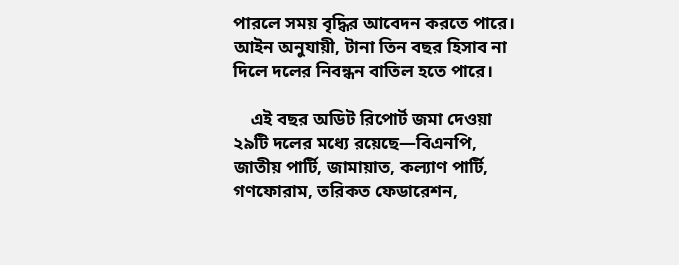পারলে সময় বৃদ্ধির আবেদন করতে পারে। আইন অনুযায়ী, টানা তিন বছর হিসাব না দিলে দলের নিবন্ধন বাতিল হতে পারে।

    এই বছর অডিট রিপোর্ট জমা দেওয়া ২৯টি দলের মধ্যে রয়েছে—বিএনপি, জাতীয় পার্টি, জামায়াত, কল্যাণ পার্টি, গণফোরাম, তরিকত ফেডারেশন,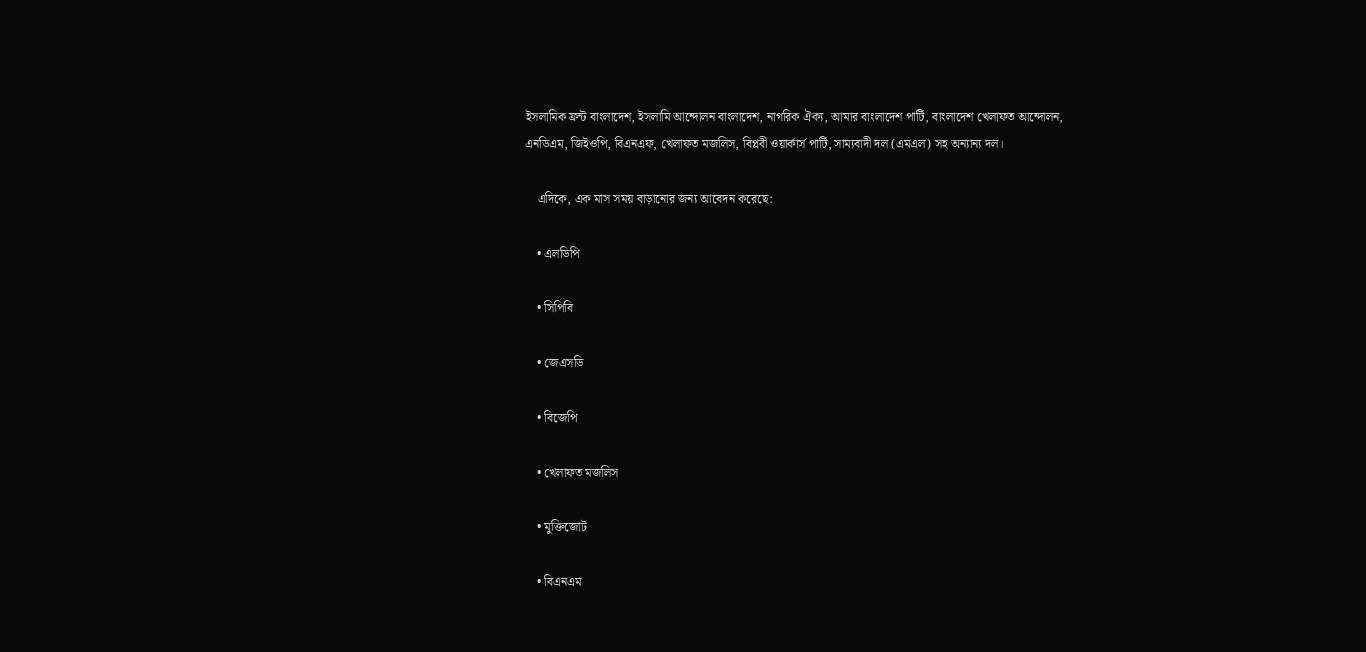ইসলামিক ফ্রন্ট বাংলাদেশ, ইসলামি আন্দোলন বাংলাদেশ, নাগরিক ঐক্য, আমার বাংলাদেশ পার্টি, বাংলাদেশ খেলাফত আন্দোলন, এনডিএম, জিইওপি, বিএনএফ, খেলাফত মজলিস, বিপ্লবী ওয়ার্কার্স পার্টি, সাম্যবাদী দল (এমএল) সহ অন্যান্য দল।

    এদিকে, এক মাস সময় বাড়ানোর জন্য আবেদন করেছে:

    • এলডিপি

    • সিপিবি

    • জেএসডি

    • বিজেপি

    • খেলাফত মজলিস

    • মুক্তিজোট

    • বিএনএম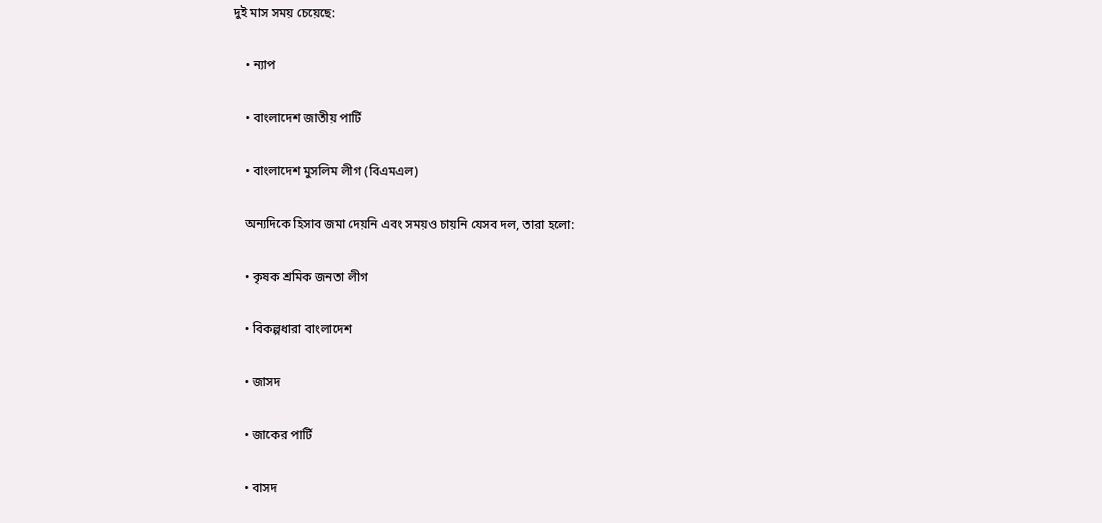দুই মাস সময় চেয়েছে:

    • ন্যাপ

    • বাংলাদেশ জাতীয় পার্টি

    • বাংলাদেশ মুসলিম লীগ (বিএমএল)

    অন্যদিকে হিসাব জমা দেয়নি এবং সময়ও চায়নি যেসব দল, তারা হলো:

    • কৃষক শ্রমিক জনতা লীগ

    • বিকল্পধারা বাংলাদেশ

    • জাসদ

    • জাকের পার্টি

    • বাসদ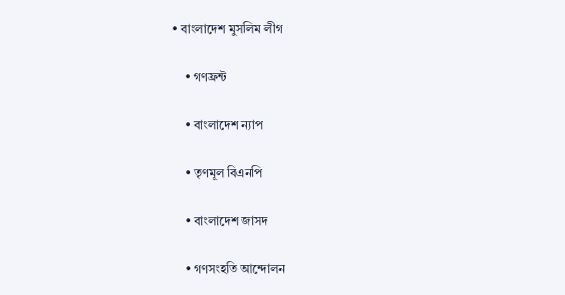• বাংলাদেশ মুসলিম লীগ

    • গণফ্রন্ট

    • বাংলাদেশ ন্যাপ

    • তৃণমূল বিএনপি

    • বাংলাদেশ জাসদ

    • গণসংহতি আন্দোলন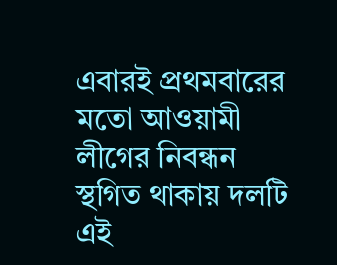এবারই প্রথমবারের মতো আওয়ামী লীগের নিবন্ধন স্থগিত থাকায় দলটি এই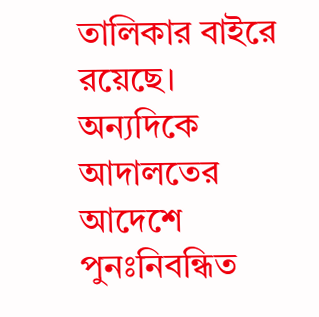তালিকার বাইরে রয়েছে। অন্যদিকে আদালতের আদেশে পুনঃনিবন্ধিত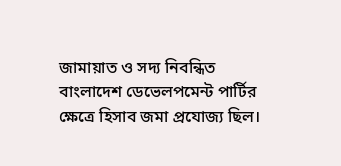জামায়াত ও সদ্য নিবন্ধিত বাংলাদেশ ডেভেলপমেন্ট পার্টির ক্ষেত্রে হিসাব জমা প্রযোজ্য ছিল।